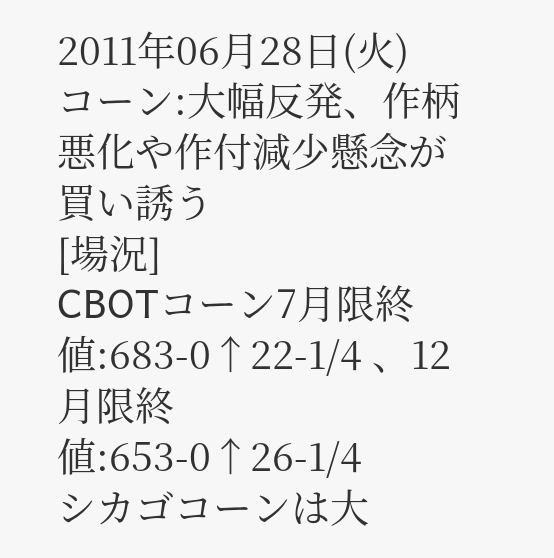2011年06月28日(火)
コーン:大幅反発、作柄悪化や作付減少懸念が買い誘う
[場況]
CBOTコーン7月限終値:683-0↑22-1/4 、12月限終値:653-0↑26-1/4
シカゴコーンは大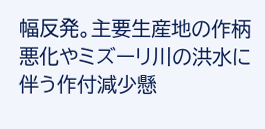幅反発。主要生産地の作柄悪化やミズーリ川の洪水に伴う作付減少懸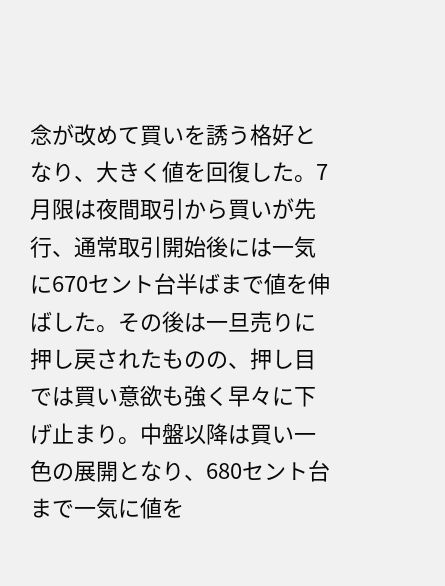念が改めて買いを誘う格好となり、大きく値を回復した。7月限は夜間取引から買いが先行、通常取引開始後には一気に670セント台半ばまで値を伸ばした。その後は一旦売りに押し戻されたものの、押し目では買い意欲も強く早々に下げ止まり。中盤以降は買い一色の展開となり、680セント台まで一気に値を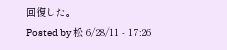回復した。
Posted by 松 6/28/11 - 17:26